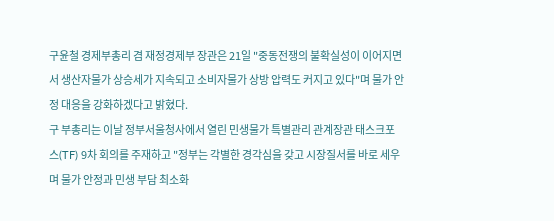구윤철 경제부총리 겸 재정경제부 장관은 21일 "중동전쟁의 불확실성이 이어지면서 생산자물가 상승세가 지속되고 소비자물가 상방 압력도 커지고 있다"며 물가 안정 대응을 강화하겠다고 밝혔다.
구 부총리는 이날 정부서울청사에서 열린 민생물가 특별관리 관계장관 태스크포스(TF) 9차 회의를 주재하고 "정부는 각별한 경각심을 갖고 시장질서를 바로 세우며 물가 안정과 민생 부담 최소화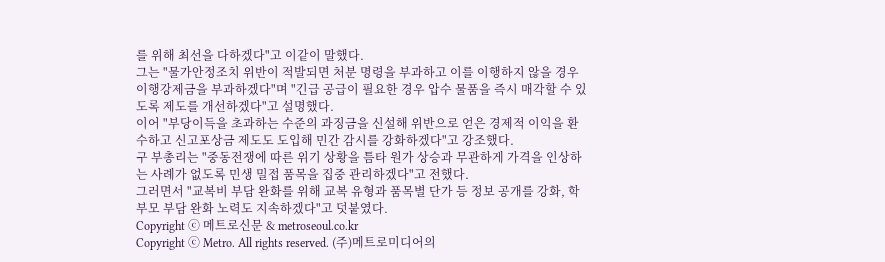를 위해 최선을 다하겠다"고 이같이 말했다.
그는 "물가안정조치 위반이 적발되면 처분 명령을 부과하고 이를 이행하지 않을 경우 이행강제금을 부과하겠다"며 "긴급 공급이 필요한 경우 압수 물품을 즉시 매각할 수 있도록 제도를 개선하겠다"고 설명했다.
이어 "부당이득을 초과하는 수준의 과징금을 신설해 위반으로 얻은 경제적 이익을 환수하고 신고포상금 제도도 도입해 민간 감시를 강화하겠다"고 강조했다.
구 부총리는 "중동전쟁에 따른 위기 상황을 틈타 원가 상승과 무관하게 가격을 인상하는 사례가 없도록 민생 밀접 품목을 집중 관리하겠다"고 전했다.
그러면서 "교복비 부담 완화를 위해 교복 유형과 품목별 단가 등 정보 공개를 강화, 학부모 부담 완화 노력도 지속하겠다"고 덧붙였다.
Copyright ⓒ 메트로신문 & metroseoul.co.kr
Copyright ⓒ Metro. All rights reserved. (주)메트로미디어의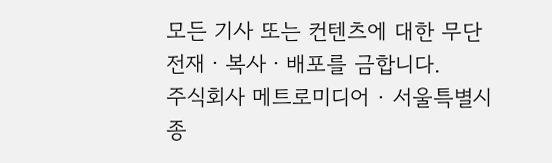모든 기사 또는 컨텐츠에 대한 무단 전재ㆍ복사ㆍ배포를 금합니다.
주식회사 메트로미디어 · 서울특별시 종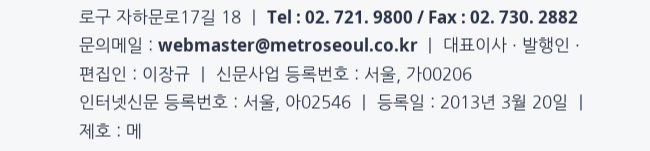로구 자하문로17길 18 ㅣ Tel : 02. 721. 9800 / Fax : 02. 730. 2882
문의메일 : webmaster@metroseoul.co.kr ㅣ 대표이사 · 발행인 · 편집인 : 이장규 ㅣ 신문사업 등록번호 : 서울, 가00206
인터넷신문 등록번호 : 서울, 아02546 ㅣ 등록일 : 2013년 3월 20일 ㅣ 제호 : 메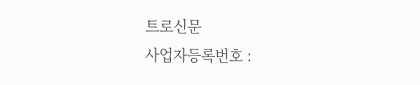트로신문
사업자등록번호 :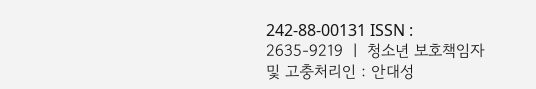242-88-00131 ISSN : 2635-9219 ㅣ 청소년 보호책임자 및 고충처리인 : 안대성